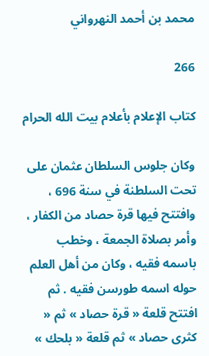محمد بن أحمد النهرواني

266

كتاب الإعلام بأعلام بيت الله الحرام

وكان جلوس السلطان عثمان على تحت السلطنة في سنة 696 ، وافتتح فيها قرة حصاد من الكفار ، وأمر بصلاة الجمعة ، وخطب باسمه فقيه ، وكان من أهل العلم حوله اسمه طورسن فقيه . ثم افتتح قلعة « قرة حصاد » ثم « كثرى حصاد » ثم قلعة « بلحك »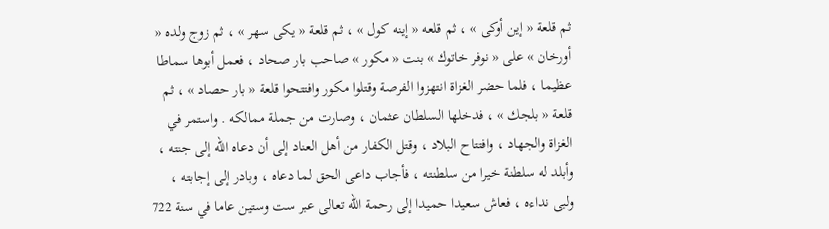ثم قلعة « إين أوكى » ، ثم قلعه « إينه كول » ، ثم قلعة « يكى سهر » ، ثم زوج ولده « أورخان » على « نوفر خاتوك » بنت « مكور » صاحب بار صحاد ، فعمل أبوها سماطا عظيما ، فلما حضر الغزاة انتهزوا الفرصة وقتلوا مكور وافتتحوا قلعة « بار حصاد » ، ثم قلعة « بلجك » ، فدخلها السلطان عثمان ، وصارت من جملة ممالكه . واستمر في الغزاة والجهاد ، وافتتاح البلاد ، وقتل الكفار من أهل العناد إلى أن دعاه اللّه إلى جنته ، وأبلد له سلطنة خيرا من سلطنته ، فأجاب داعى الحق لما دعاه ، وبادر إلى إجابته ، ولبى نداءه ، فعاش سعيدا حميدا إلى رحمة اللّه تعالى عبر ست وستين عاما في سنة 722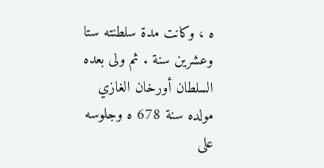ه ، وكانت مدة سلطنته ستا وعشرين سنة . ثم ولى بعده السلطان أورخان الغازي مولده سنة 678 ه وجلوسه على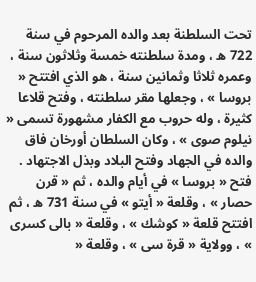تحت السلطنة بعد والده المرحوم في سنة 722 ه ، ومدة سلطنته خمسة وثلاثون سنة ، وعمره ثلاثا وثمانين سنة ، هو الذي افتتح « بروسا » ، وجعلها مقر سلطنته ، وفتح قلاعا كثيرة ، وله حروب مع الكفار مشهورة تسمى « نيلوم صوى » ، وكان السلطان أورخان فاق والده في الجهاد وفتح البلاد وبذل الاجتهاد . فتح « بروسا » في أيام والده ، ثم « قرن حصار » ، وقلعة « أيتو » في سنة 731 ه ، ثم افتتح قلعة « كوشك » ، وقلعة « بالى كسرى » ، وولاية « قرة سى » ، وقلعة «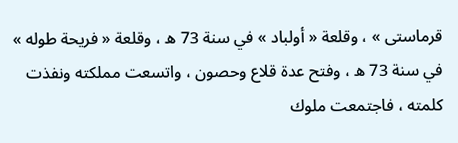قرماستى » ، وقلعة « أولباد » في سنة 73 ه ، وقلعة « فريحة طوله » في سنة 73 ه ، وفتح عدة قلاع وحصون ، واتسعت مملكته ونفذت كلمته ، فاجتمعت ملوك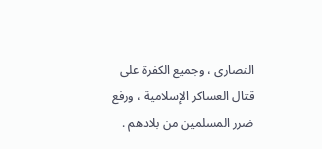النصارى ، وجميع الكفرة على قتال العساكر الإسلامية ، ورفع ضرر المسلمين من بلادهم .